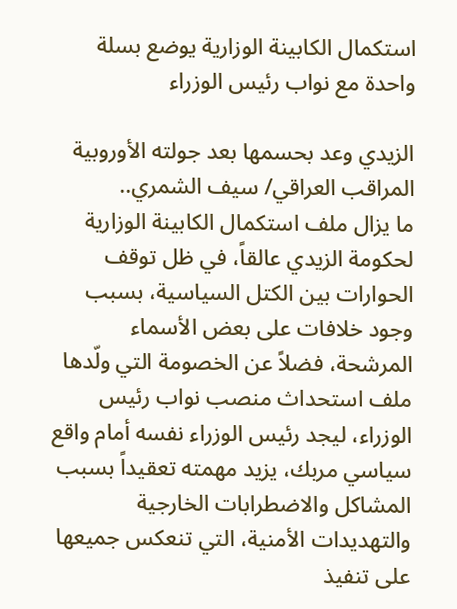استكمال الكابينة الوزارية يوضع بسلة واحدة مع نواب رئيس الوزراء

الزيدي وعد بحسمها بعد جولته الأوروبية
المراقب العراقي/ سيف الشمري..
ما يزال ملف استكمال الكابينة الوزارية لحكومة الزيدي عالقاً، في ظل توقف الحوارات بين الكتل السياسية، بسبب وجود خلافات على بعض الأسماء المرشحة، فضلاً عن الخصومة التي ولّدها ملف استحداث منصب نواب رئيس الوزراء، ليجد رئيس الوزراء نفسه أمام واقع سياسي مربك، يزيد مهمته تعقيداً بسبب المشاكل والاضطرابات الخارجية والتهديدات الأمنية، التي تنعكس جميعها على تنفيذ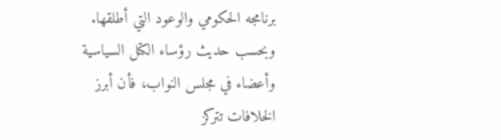برنامجه الحكومي والوعود التي أطلقها.
وبحسب حديث رؤساء الكتل السياسية وأعضاء في مجلس النواب، فأن أبرز الخلافات تتركز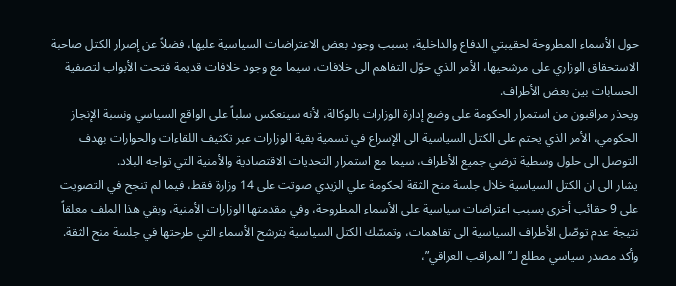حول الأسماء المطروحة لحقيبتي الدفاع والداخلية، بسبب وجود بعض الاعتراضات السياسية عليها، فضلاً عن إصرار الكتل صاحبة الاستحقاق الوزاري على مرشحيها، الأمر الذي حوّل التفاهم الى خلافات، سيما مع وجود خلافات قديمة فتحت الأبواب لتصفية الحسابات بين بعض الأطراف.
ويحذر مراقبون من استمرار الحكومة على وضع إدارة الوزارات بالوكالة، لأنه سينعكس سلباً على الواقع السياسي ونسبة الإنجاز الحكومي، الأمر الذي يحتم على الكتل السياسية الى الإسراع في تسمية بقية الوزارات عبر تكثيف اللقاءات والحوارات بهدف التوصل الى حلول وسطية ترضي جميع الأطراف، سيما مع استمرار التحديات الاقتصادية والأمنية التي تواجه البلاد.
يشار الى ان الكتل السياسية خلال جلسة منح الثقة لحكومة علي الزيدي صوتت على 14 وزارة فقط، فيما لم تنجح في التصويت على 9 حقائب أخرى بسبب اعتراضات سياسية على الأسماء المطروحة، وفي مقدمتها الوزارات الأمنية، وبقي هذا الملف معلقاً نتيجة عدم توصّل الأطراف السياسية الى تفاهمات، وتمسّك الكتل السياسية بترشح الأسماء التي طرحتها في جلسة منح الثقة.
وأكد مصدر سياسي مطلع لـ”المراقب العراقي”،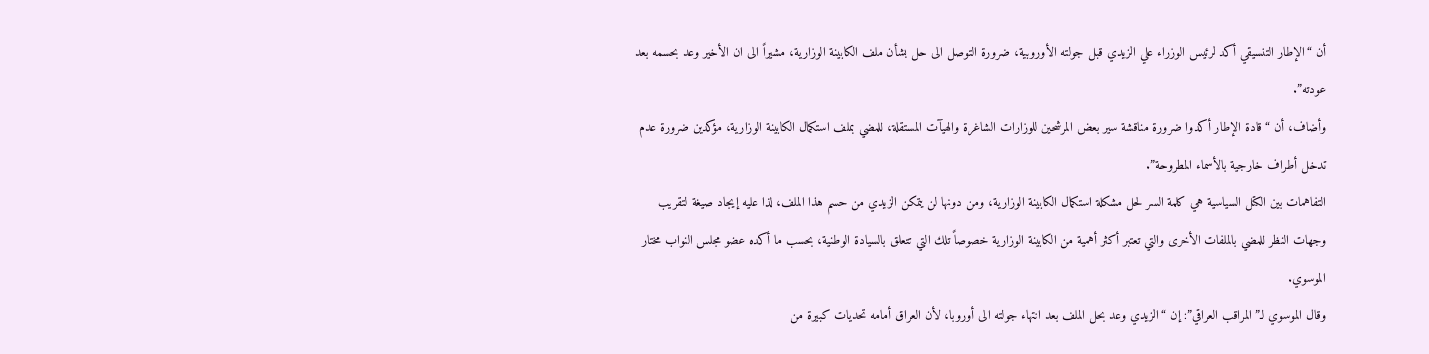أن “الإطار التنسيقي أكد لرئيس الوزراء علي الزيدي قبل جولته الأوروبية، ضرورة التوصل الى حل بشأن ملف الكابينة الوزارية، مشيراً الى ان الأخير وعد بحسمه بعد عودته”.
وأضاف، أن “قادة الإطار أكدوا ضرورة مناقشة سير بعض المرشحين للوزارات الشاغرة والهيآت المستقلة، للمضي بملف استكمال الكابينة الوزارية، مؤكدين ضرورة عدم تدخل أطراف خارجية بالأسماء المطروحة”.
التفاهمات بين الكتل السياسية هي كلمة السر لحل مشكلة استكمال الكابينة الوزارية، ومن دونها لن يتمكن الزيدي من حسم هذا الملف، لذا عليه إيجاد صيغة لتقريب وجهات النظر للمضي بالملفات الأخرى والتي تعتبر أكثر أهمية من الكابينة الوزارية خصوصاً تلك التي تتعلق بالسيادة الوطنية، بحسب ما أكده عضو مجلس النواب مختار الموسوي.
وقال الموسوي لـ”المراقب العراقي”: إن “الزيدي وعد بحل الملف بعد انتهاء جولته الى أوروبا، لأن العراق أمامه تحديات كبيرة من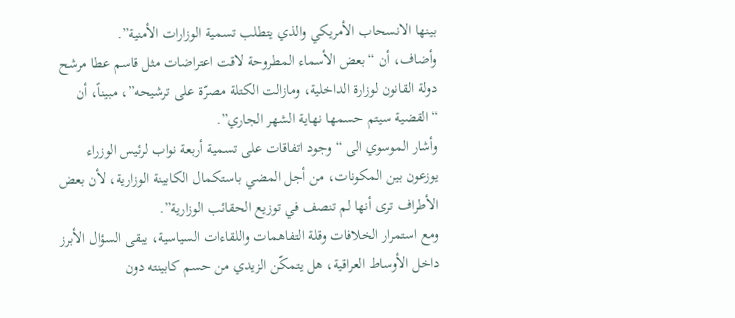بينها الانسحاب الأمريكي والذي يتطلب تسمية الوزارات الأمنية”.
وأضاف، أن “بعض الأسماء المطروحة لاقت اعتراضات مثل قاسم عطا مرشح دولة القانون لوزارة الداخلية، ومازالت الكتلة مصرّة على ترشيحه”، مبيناً، أن “القضية سيتم حسمها نهاية الشهر الجاري”.
وأشار الموسوي الى “وجود اتفاقات على تسمية أربعة نواب لرئيس الوزراء يوزعون بين المكونات، من أجل المضي باستكمال الكابينة الوزارية، لأن بعض الأطراف ترى أنها لم تنصف في توزيع الحقائب الوزارية”.
ومع استمرار الخلافات وقلة التفاهمات واللقاءات السياسية، يبقى السؤال الأبرز داخل الأوساط العراقية، هل يتمكّن الزيدي من حسم كابينته دون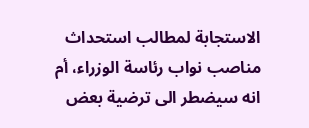الاستجابة لمطالب استحداث مناصب نواب رئاسة الوزراء، أم انه سيضطر الى ترضية بعض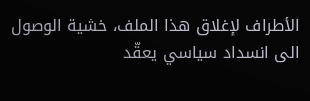الأطراف لإغلاق هذا الملف، خشية الوصول الى انسداد سياسي يعقّد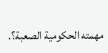مهمته الحكومية الصعبة؟.